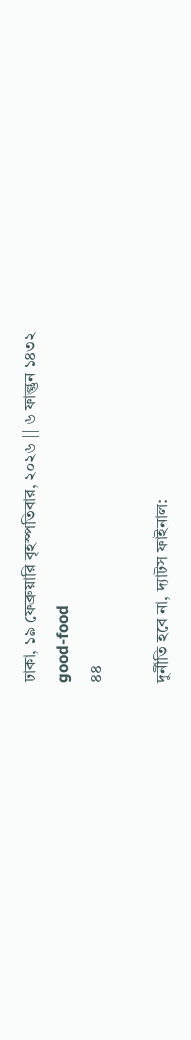ঢাকা, ১৯ ফেব্রুয়ারি বৃহস্পতিবার, ২০২৬ || ৬ ফাল্গুন ১৪৩২
good-food
৪৪

দুর্নীতি হবে না, দ্যাটস ফাইনাল: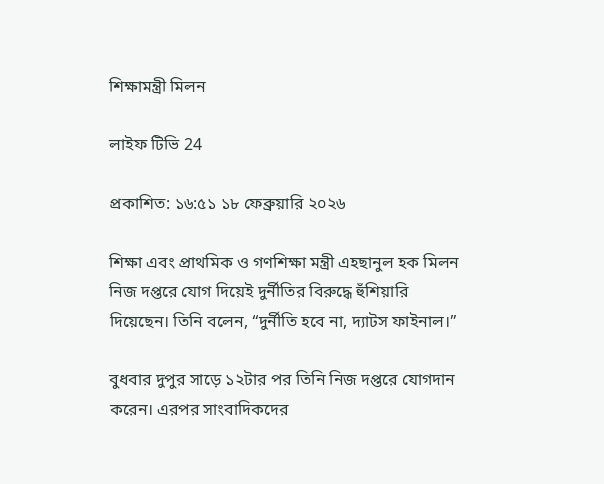শিক্ষামন্ত্রী মিলন

লাইফ টিভি 24

প্রকাশিত: ১৬:৫১ ১৮ ফেব্রুয়ারি ২০২৬

শিক্ষা এবং প্রাথমিক ও গণশিক্ষা মন্ত্রী এহছানুল হক মিলন নিজ দপ্তরে যোগ দিয়েই দুর্নীতির বিরুদ্ধে হুঁশিয়ারি দিয়েছেন। তিনি বলেন, “দুর্নীতি হবে না, দ্যাটস ফাইনাল।”

বুধবার দুপুর সাড়ে ১২টার পর তিনি নিজ দপ্তরে যোগদান করেন। এরপর সাংবাদিকদের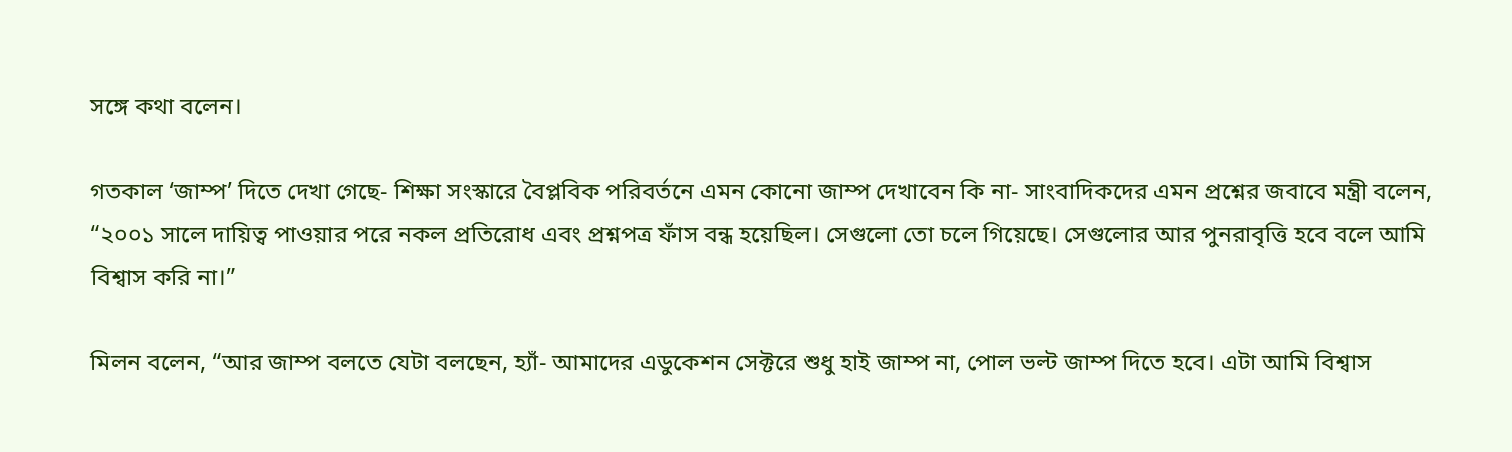সঙ্গে কথা বলেন।

গতকাল ‘জাম্প’ দিতে দেখা গেছে- শিক্ষা সংস্কারে বৈপ্লবিক পরিবর্তনে এমন কোনো জাম্প দেখাবেন কি না- সাংবাদিকদের এমন প্রশ্নের জবাবে মন্ত্রী বলেন, “২০০১ সালে দায়িত্ব পাওয়ার পরে নকল প্রতিরোধ এবং প্রশ্নপত্র ফাঁস বন্ধ হয়েছিল। সেগুলো তো চলে গিয়েছে। সেগুলোর আর পুনরাবৃত্তি হবে বলে আমি বিশ্বাস করি না।”

মিলন বলেন, “আর জাম্প বলতে যেটা বলছেন, হ্যাঁ- আমাদের এডুকেশন সেক্টরে শুধু হাই জাম্প না, পোল ভল্ট জাম্প দিতে হবে। এটা আমি বিশ্বাস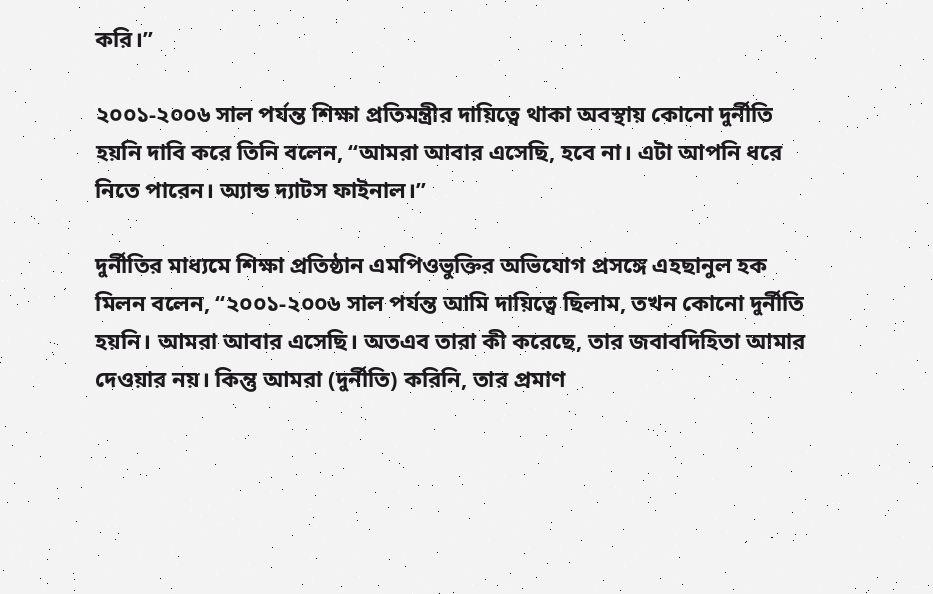করি।”

২০০১-২০০৬ সাল পর্যন্ত শিক্ষা প্রতিমন্ত্রীর দায়িত্বে থাকা অবস্থায় কোনো দুর্নীতি হয়নি দাবি করে তিনি বলেন, “আমরা আবার এসেছি, হবে না। এটা আপনি ধরে নিতে পারেন। অ্যান্ড দ্যাটস ফাইনাল।”

দুর্নীতির মাধ্যমে শিক্ষা প্রতিষ্ঠান এমপিওভুক্তির অভিযোগ প্রসঙ্গে এহছানুল হক মিলন বলেন, “২০০১-২০০৬ সাল পর্যন্ত আমি দায়িত্বে ছিলাম, তখন কোনো দুর্নীতি হয়নি। আমরা আবার এসেছি। অতএব তারা কী করেছে, তার জবাবদিহিতা আমার দেওয়ার নয়। কিন্তু আমরা (দুর্নীতি) করিনি, তার প্রমাণ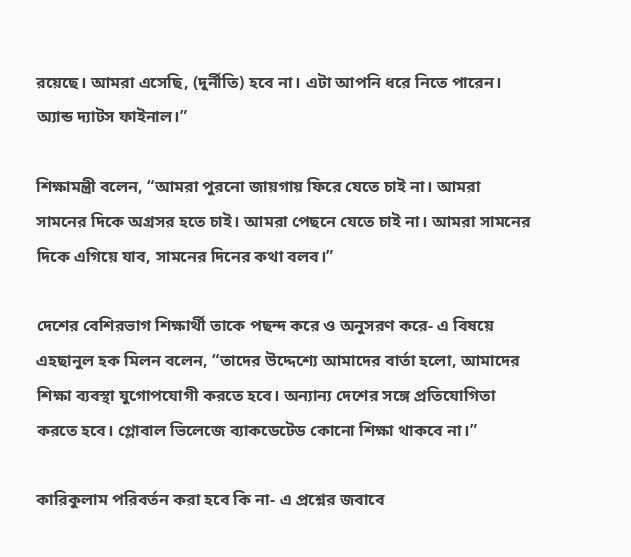রয়েছে। আমরা এসেছি, (দুর্নীতি) হবে না। এটা আপনি ধরে নিতে পারেন। অ্যান্ড দ্যাটস ফাইনাল।”

শিক্ষামন্ত্রী বলেন, “আমরা পুরনো জায়গায় ফিরে যেতে চাই না। আমরা সামনের দিকে অগ্রসর হতে চাই। আমরা পেছনে যেতে চাই না। আমরা সামনের দিকে এগিয়ে যাব, সামনের দিনের কথা বলব।”

দেশের বেশিরভাগ শিক্ষার্থী তাকে পছন্দ করে ও অনুসরণ করে- এ বিষয়ে এহছানুল হক মিলন বলেন, “তাদের উদ্দেশ্যে আমাদের বার্তা হলো, আমাদের শিক্ষা ব্যবস্থা যুগোপযোগী করতে হবে। অন্যান্য দেশের সঙ্গে প্রতিযোগিতা করতে হবে। গ্লোবাল ভিলেজে ব্যাকডেটেড কোনো শিক্ষা থাকবে না।”

কারিকুলাম পরিবর্তন করা হবে কি না- এ প্রশ্নের জবাবে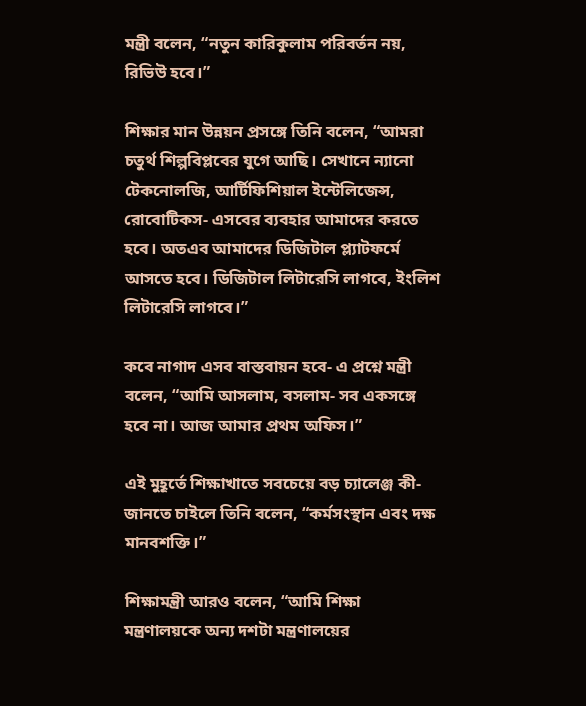মন্ত্রী বলেন, “নতুন কারিকুলাম পরিবর্তন নয়, রিভিউ হবে।”

শিক্ষার মান উন্নয়ন প্রসঙ্গে তিনি বলেন, “আমরা চতুর্থ শিল্পবিপ্লবের যুগে আছি। সেখানে ন্যানো টেকনোলজি, আর্টিফিশিয়াল ইন্টেলিজেন্স, রোবোটিকস- এসবের ব্যবহার আমাদের করতে হবে। অতএব আমাদের ডিজিটাল প্ল্যাটফর্মে আসতে হবে। ডিজিটাল লিটারেসি লাগবে, ইংলিশ লিটারেসি লাগবে।”

কবে নাগাদ এসব বাস্তবায়ন হবে- এ প্রশ্নে মন্ত্রী বলেন, “আমি আসলাম, বসলাম- সব একসঙ্গে হবে না। আজ আমার প্রথম অফিস।”

এই মুহূর্তে শিক্ষাখাতে সবচেয়ে বড় চ্যালেঞ্জ কী- জানতে চাইলে তিনি বলেন, “কর্মসংস্থান এবং দক্ষ মানবশক্তি।”

শিক্ষামন্ত্রী আরও বলেন, “আমি শিক্ষা মন্ত্রণালয়কে অন্য দশটা মন্ত্রণালয়ের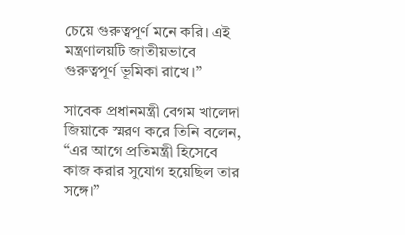চেয়ে গুরুত্বপূর্ণ মনে করি। এই মন্ত্রণালয়টি জাতীয়ভাবে গুরুত্বপূর্ণ ভূমিকা রাখে।”

সাবেক প্রধানমন্ত্রী বেগম খালেদা জিয়াকে স্মরণ করে তিনি বলেন, “এর আগে প্রতিমন্ত্রী হিসেবে কাজ করার সুযোগ হয়েছিল তার সঙ্গে।”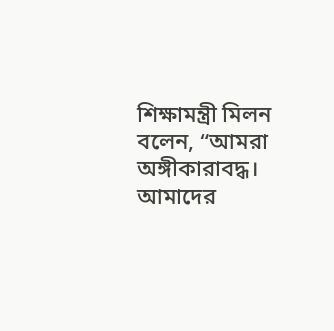শিক্ষামন্ত্রী মিলন বলেন, “আমরা অঙ্গীকারাবদ্ধ। আমাদের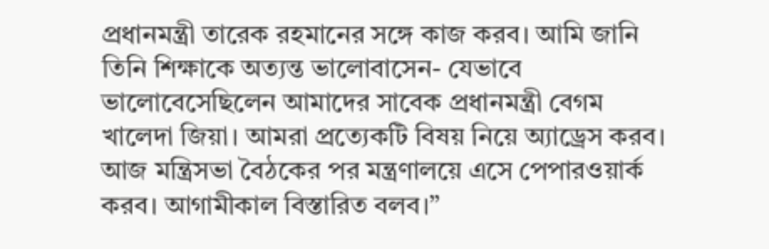প্রধানমন্ত্রী তারেক রহমানের সঙ্গে কাজ করব। আমি জানি তিনি শিক্ষাকে অত্যন্ত ভালোবাসেন- যেভাবে ভালোবেসেছিলেন আমাদের সাবেক প্রধানমন্ত্রী বেগম খালেদা জিয়া। আমরা প্রত্যেকটি বিষয় নিয়ে অ্যাড্রেস করব। আজ মন্ত্রিসভা বৈঠকের পর মন্ত্রণালয়ে এসে পেপারওয়ার্ক করব। আগামীকাল বিস্তারিত বলব।”